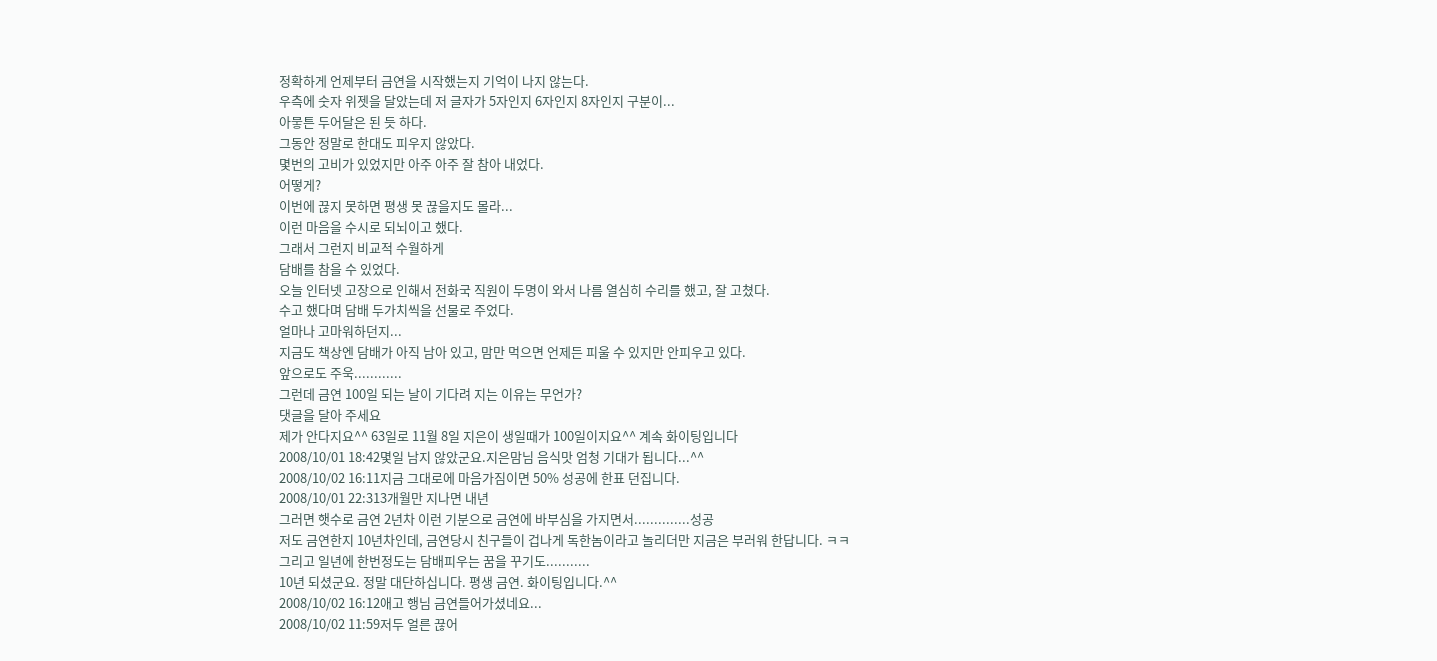정확하게 언제부터 금연을 시작했는지 기억이 나지 않는다.
우측에 숫자 위젯을 달았는데 저 글자가 5자인지 6자인지 8자인지 구분이...
아뭏튼 두어달은 된 듯 하다.
그동안 정말로 한대도 피우지 않았다.
몇번의 고비가 있었지만 아주 아주 잘 참아 내었다.
어떻게?
이번에 끊지 못하면 평생 못 끊을지도 몰라...
이런 마음을 수시로 되뇌이고 했다.
그래서 그런지 비교적 수월하게
담배를 참을 수 있었다.
오늘 인터넷 고장으로 인해서 전화국 직원이 두명이 와서 나름 열심히 수리를 했고, 잘 고쳤다.
수고 했다며 담배 두가치씩을 선물로 주었다.
얼마나 고마워하던지...
지금도 책상엔 담배가 아직 남아 있고, 맘만 먹으면 언제든 피울 수 있지만 안피우고 있다.
앞으로도 주욱............
그런데 금연 100일 되는 날이 기다려 지는 이유는 무언가?
댓글을 달아 주세요
제가 안다지요^^ 63일로 11월 8일 지은이 생일때가 100일이지요^^ 계속 화이팅입니다
2008/10/01 18:42몇일 남지 않았군요.지은맘님 음식맛 엄청 기대가 됩니다...^^
2008/10/02 16:11지금 그대로에 마음가짐이면 50% 성공에 한표 던집니다.
2008/10/01 22:313개월만 지나면 내년
그러면 햇수로 금연 2년차 이런 기분으로 금연에 바부심을 가지면서..............성공
저도 금연한지 10년차인데, 금연당시 친구들이 겁나게 독한놈이라고 놀리더만 지금은 부러워 한답니다. ㅋㅋ
그리고 일년에 한번정도는 담배피우는 꿈을 꾸기도...........
10년 되셨군요. 정말 대단하십니다. 평생 금연. 화이팅입니다.^^
2008/10/02 16:12애고 행님 금연들어가셨네요...
2008/10/02 11:59저두 얼른 끊어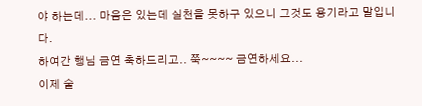야 하는데... 마음은 있는데 실천을 못하구 있으니 그것도 용기라고 말입니다.
하여간 행님 금연 축하드리고.. 쭉~~~~ 금연하세요...
이제 술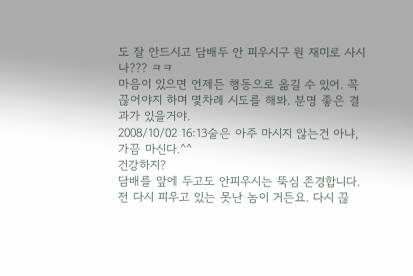도 잘 안드시고 담배두 안 피우시구 뭔 재미로 사시나??? ㅋㅋ
마음이 있으면 언제든 행동으로 옮길 수 있어. 꼭 끊어야지 하며 몇차례 시도를 해봐. 분명 좋은 결과가 있을거야.
2008/10/02 16:13술은 아주 마시지 않는건 아냐, 가끔 마신다.^^
건강하지?
담배를 앞에 두고도 안피우시는 뚝심 존경합니다. 전 다시 피우고 있는 못난 놈이 거든요. 다시 끊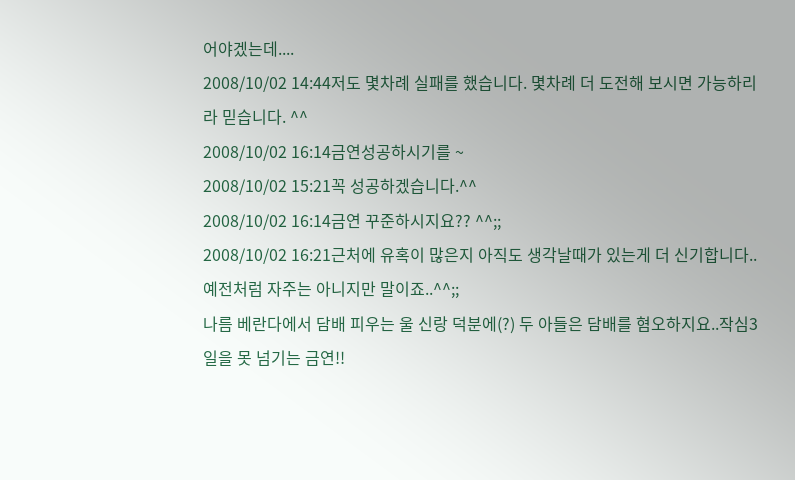어야겠는데....
2008/10/02 14:44저도 몇차례 실패를 했습니다. 몇차례 더 도전해 보시면 가능하리라 믿습니다. ^^
2008/10/02 16:14금연성공하시기를 ~
2008/10/02 15:21꼭 성공하겠습니다.^^
2008/10/02 16:14금연 꾸준하시지요?? ^^;;
2008/10/02 16:21근처에 유혹이 많은지 아직도 생각날때가 있는게 더 신기합니다..
예전처럼 자주는 아니지만 말이죠..^^;;
나름 베란다에서 담배 피우는 울 신랑 덕분에(?) 두 아들은 담배를 혐오하지요..작심3일을 못 넘기는 금연!!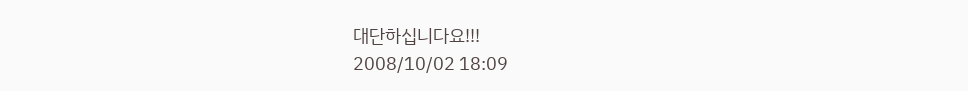대단하십니다요!!!
2008/10/02 18:09